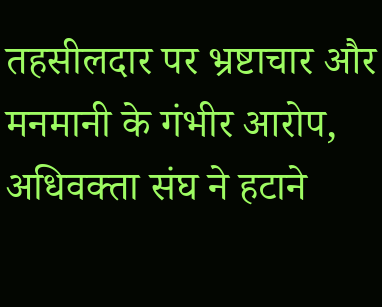तहसीलदार पर भ्रष्टाचार और मनमानी के गंभीर आरोप, अधिवक्ता संघ ने हटाने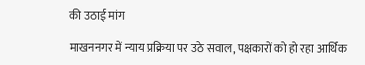की उठाई मांग

माखननगर में न्याय प्रक्रिया पर उठे सवाल, पक्षकारों को हो रहा आर्थिक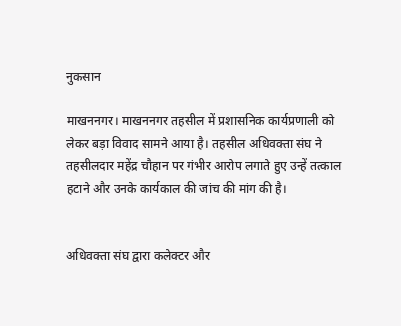नुकसान

माखननगर। माखननगर तहसील में प्रशासनिक कार्यप्रणाली को लेकर बड़ा विवाद सामने आया है। तहसील अधिवक्ता संघ ने तहसीलदार महेंद्र चौहान पर गंभीर आरोप लगाते हुए उन्हें तत्काल हटाने और उनके कार्यकाल की जांच की मांग की है।


अधिवक्ता संघ द्वारा कलेक्टर और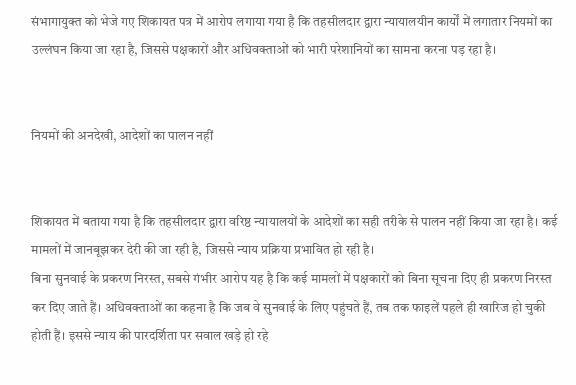संभागायुक्त को भेजे गए शिकायत पत्र में आरोप लगाया गया है कि तहसीलदार द्वारा न्यायालयीन कार्यों में लगातार नियमों का उल्लंघन किया जा रहा है, जिससे पक्षकारों और अधिवक्ताओं को भारी परेशानियों का सामना करना पड़ रहा है।


नियमों की अनदेखी, आदेशों का पालन नहीं


शिकायत में बताया गया है कि तहसीलदार द्वारा वरिष्ठ न्यायालयों के आदेशों का सही तरीके से पालन नहीं किया जा रहा है। कई मामलों में जानबूझकर देरी की जा रही है, जिससे न्याय प्रक्रिया प्रभावित हो रही है।
बिना सुनवाई के प्रकरण निरस्त, सबसे गंभीर आरोप यह है कि कई मामलों में पक्षकारों को बिना सूचना दिए ही प्रकरण निरस्त कर दिए जाते हैं। अधिवक्ताओं का कहना है कि जब वे सुनवाई के लिए पहुंचते हैं, तब तक फाइलें पहले ही खारिज हो चुकी होती हैं। इससे न्याय की पारदर्शिता पर सवाल खड़े हो रहे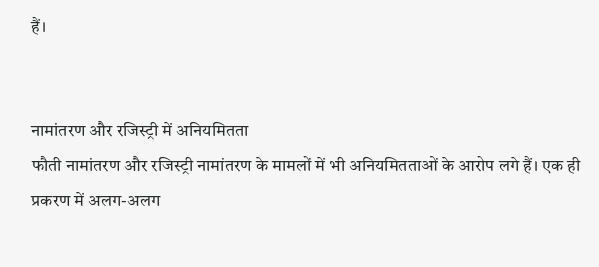हैं।


नामांतरण और रजिस्ट्री में अनियमितता
फौती नामांतरण और रजिस्ट्री नामांतरण के मामलों में भी अनियमितताओं के आरोप लगे हैं। एक ही प्रकरण में अलग-अलग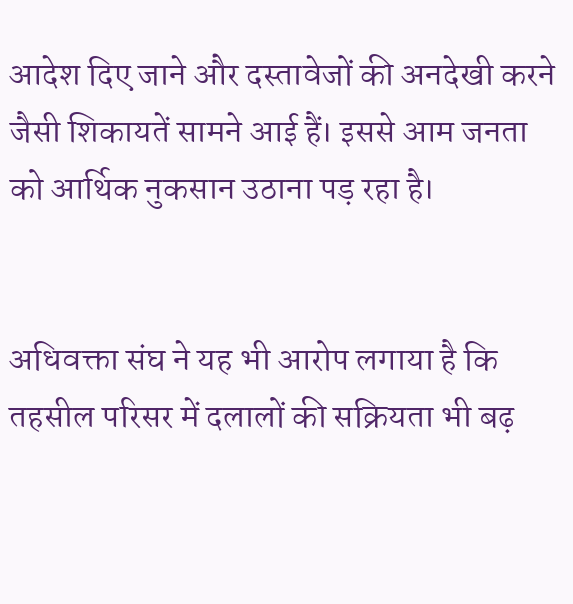आदेश दिए जाने और दस्तावेजों की अनदेखी करने जैसी शिकायतें सामने आई हैं। इससे आम जनता को आर्थिक नुकसान उठाना पड़ रहा है।


अधिवक्ता संघ ने यह भी आरोप लगाया है कि तहसील परिसर में दलालों की सक्रियता भी बढ़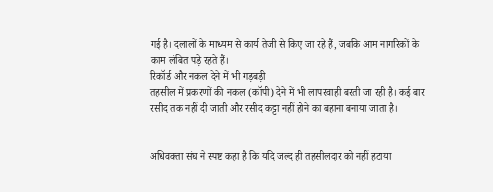गई है। दलालों के माध्यम से कार्य तेजी से किए जा रहे हैं, जबकि आम नागरिकों के काम लंबित पड़े रहते हैं।
रिकॉर्ड और नकल देने में भी गड़बड़ी
तहसील में प्रकरणों की नकल (कॉपी) देने में भी लापरवाही बरती जा रही है। कई बार रसीद तक नहीं दी जाती और रसीद कट्टा नहीं होने का बहाना बनाया जाता है।


अधिवक्ता संघ ने स्पष्ट कहा है कि यदि जल्द ही तहसीलदार को नहीं हटाया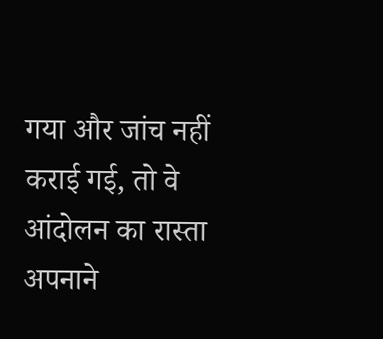गया और जांच नहीं कराई गई, तो वे आंदोलन का रास्ता अपनाने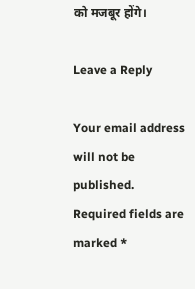को मजबूर होंगे।

Leave a Reply

Your email address will not be published. Required fields are marked *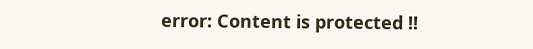error: Content is protected !!